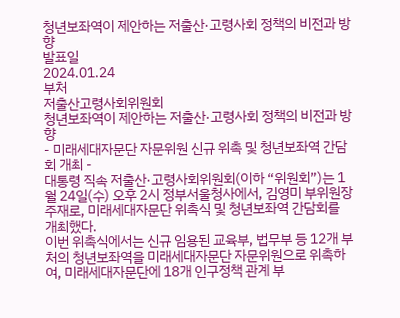청년보좌역이 제안하는 저출산·고령사회 정책의 비전과 방향
발표일
2024.01.24
부처
저출산고령사회위원회
청년보좌역이 제안하는 저출산·고령사회 정책의 비전과 방향
- 미래세대자문단 자문위원 신규 위촉 및 청년보좌역 간담회 개최 -
대통령 직속 저출산·고령사회위원회(이하 “위원회”)는 1월 24일(수) 오후 2시 정부서울청사에서, 김영미 부위원장 주재로, 미래세대자문단 위촉식 및 청년보좌역 간담회를 개최했다.
이번 위촉식에서는 신규 임용된 교육부, 법무부 등 12개 부처의 청년보좌역을 미래세대자문단 자문위원으로 위촉하여, 미래세대자문단에 18개 인구정책 관계 부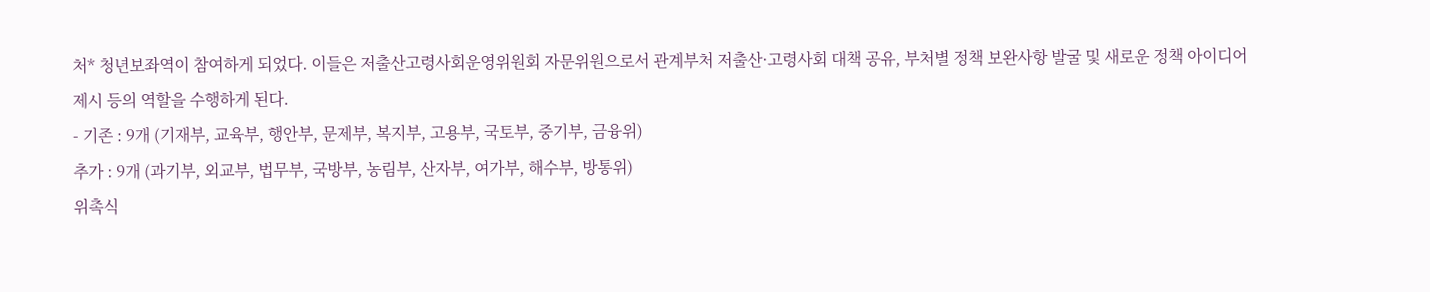처* 청년보좌역이 참여하게 되었다. 이들은 저출산고령사회운영위원회 자문위원으로서 관계부처 저출산·고령사회 대책 공유, 부처별 정책 보완사항 발굴 및 새로운 정책 아이디어 제시 등의 역할을 수행하게 된다.
- 기존 : 9개 (기재부, 교육부, 행안부, 문제부, 복지부, 고용부, 국토부, 중기부, 금융위)
추가 : 9개 (과기부, 외교부, 법무부, 국방부, 농림부, 산자부, 여가부, 해수부, 방통위)
위촉식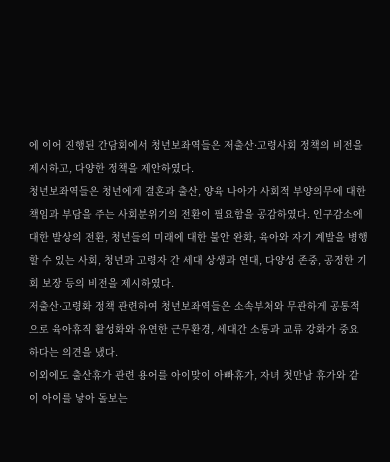에 이어 진행된 간담회에서 청년보좌역들은 저출산·고령사회 정책의 비전을 제시하고, 다양한 정책을 제안하였다.
청년보좌역들은 청년에게 결혼과 출산, 양육 나아가 사회적 부양의무에 대한 책임과 부담을 주는 사회분위기의 전환이 필요함을 공감하였다. 인구감소에 대한 발상의 전환, 청년들의 미래에 대한 불안 완화, 육아와 자기 계발을 병행할 수 있는 사회, 청년과 고령자 간 세대 상생과 연대, 다양성 존중, 공정한 기회 보장 등의 비전을 제시하였다.
저출산·고령화 정책 관련하여 청년보좌역들은 소속부처와 무관하게 공통적으로 육아휴직 활성화와 유연한 근무환경, 세대간 소통과 교류 강화가 중요하다는 의견을 냈다.
이외에도 출산휴가 관련 용어를 아이맞이 아빠휴가, 자녀 첫만남 휴가와 같이 아이를 낳아 돌보는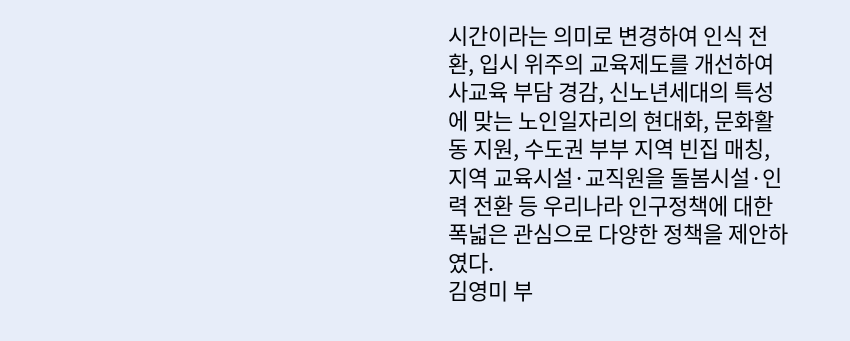시간이라는 의미로 변경하여 인식 전환, 입시 위주의 교육제도를 개선하여 사교육 부담 경감, 신노년세대의 특성에 맞는 노인일자리의 현대화, 문화활동 지원, 수도권 부부 지역 빈집 매칭, 지역 교육시설·교직원을 돌봄시설·인력 전환 등 우리나라 인구정책에 대한 폭넓은 관심으로 다양한 정책을 제안하였다.
김영미 부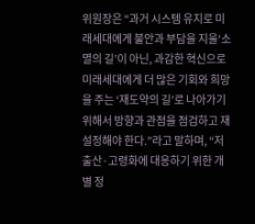위원장은 “과거 시스템 유지로 미래세대에게 불안과 부담을 지울‘소멸의 길’이 아닌, 과감한 혁신으로 미래세대에게 더 많은 기회와 희망을 주는 ‘재도약의 길’로 나아가기 위해서 방향과 관점을 점검하고 재설정해야 한다.”라고 말하며, “저출산·고령화에 대응하기 위한 개별 정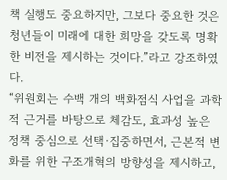책 실행도 중요하지만, 그보다 중요한 것은 청년들이 미래에 대한 희망을 갖도록 명확한 비전을 제시하는 것이다.”라고 강조하였다.
“위원회는 수백 개의 백화점식 사업을 과학적 근거를 바탕으로 체감도, 효과성 높은 정책 중심으로 선택·집중하면서, 근본적 변화를 위한 구조개혁의 방향성을 제시하고,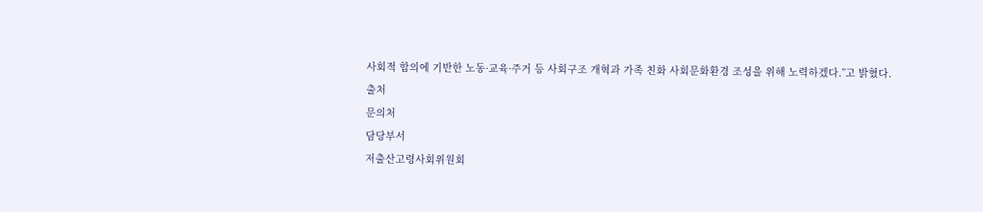사회적 합의에 기반한 노동·교육·주거 등 사회구조 개혁과 가족 친화 사회문화환경 조성을 위해 노력하겠다.”고 밝혔다.
출처
문의처
담당부서
저출산고령사회위원회